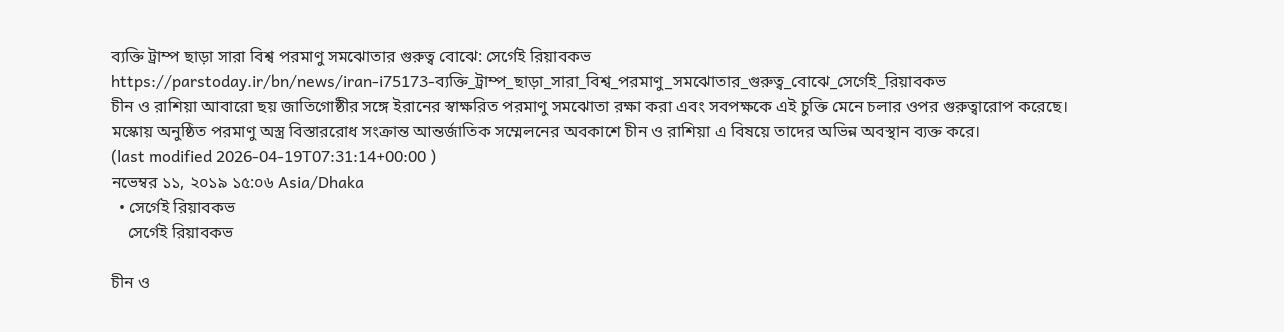ব্যক্তি ট্রাম্প ছাড়া সারা বিশ্ব পরমাণু সমঝোতার গুরুত্ব বোঝে: সের্গেই রিয়াবকভ
https://parstoday.ir/bn/news/iran-i75173-ব্যক্তি_ট্রাম্প_ছাড়া_সারা_বিশ্ব_পরমাণু_সমঝোতার_গুরুত্ব_বোঝে_সের্গেই_রিয়াবকভ
চীন ও রাশিয়া আবারো ছয় জাতিগোষ্ঠীর সঙ্গে ইরানের স্বাক্ষরিত পরমাণু সমঝোতা রক্ষা করা এবং সবপক্ষকে এই চুক্তি মেনে চলার ওপর গুরুত্বারোপ করেছে। মস্কোয় অনুষ্ঠিত পরমাণু অস্ত্র বিস্তাররোধ সংক্রান্ত আন্তর্জাতিক সম্মেলনের অবকাশে চীন ও রাশিয়া এ বিষয়ে তাদের অভিন্ন অবস্থান ব্যক্ত করে।
(last modified 2026-04-19T07:31:14+00:00 )
নভেম্বর ১১, ২০১৯ ১৫:০৬ Asia/Dhaka
  • সের্গেই রিয়াবকভ
    সের্গেই রিয়াবকভ

চীন ও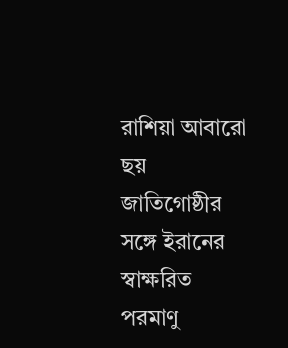রাশিয়া আবারো ছয় জাতিগোষ্ঠীর সঙ্গে ইরানের স্বাক্ষরিত পরমাণু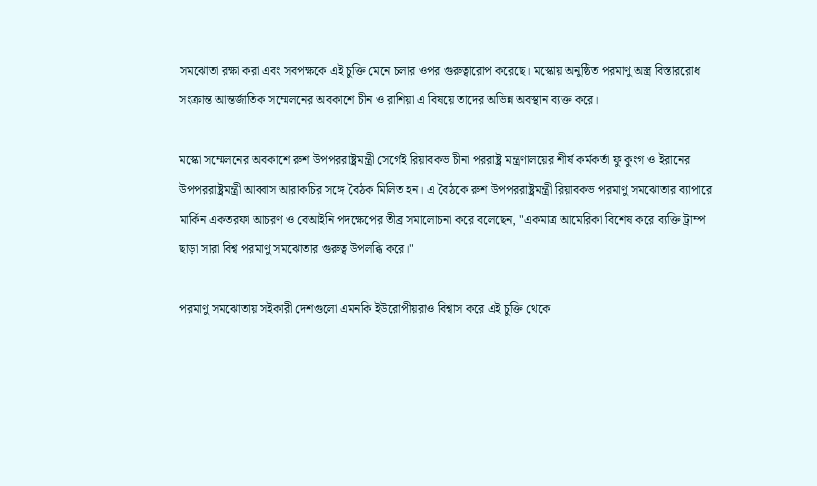সমঝোতা রক্ষা করা এবং সবপক্ষকে এই চুক্তি মেনে চলার ওপর গুরুত্বারোপ করেছে। মস্কোয় অনুষ্ঠিত পরমাণু অস্ত্র বিস্তাররোধ সংক্রান্ত আন্তর্জাতিক সম্মেলনের অবকাশে চীন ও রাশিয়া এ বিষয়ে তাদের অভিন্ন অবস্থান ব্যক্ত করে।

মস্কো সম্মেলনের অবকাশে রুশ উপপররাষ্ট্রমন্ত্রী সের্গেই রিয়াবকভ চীনা পররাষ্ট্র মন্ত্রণালয়ের শীর্ষ কর্মকর্তা ফু কুংগ ও ইরানের উপপররাষ্ট্রমন্ত্রী আব্বাস আরাকচির সঙ্গে বৈঠক মিলিত হন। এ বৈঠকে রুশ উপপররাষ্ট্রমন্ত্রী রিয়াবকভ পরমাণু সমঝোতার ব্যাপারে মার্কিন একতরফা আচরণ ও বেআইনি পদক্ষেপের তীব্র সমালোচনা করে বলেছেন, "একমাত্র আমেরিকা বিশেষ করে ব্যক্তি ট্রাম্প ছাড়া সারা বিশ্ব পরমাণু সমঝোতার গুরুত্ব উপলব্ধি করে।"

পরমাণু সমঝোতায় সইকারী দেশগুলো এমনকি ইউরোপীয়রাও বিশ্বাস করে এই চুক্তি থেকে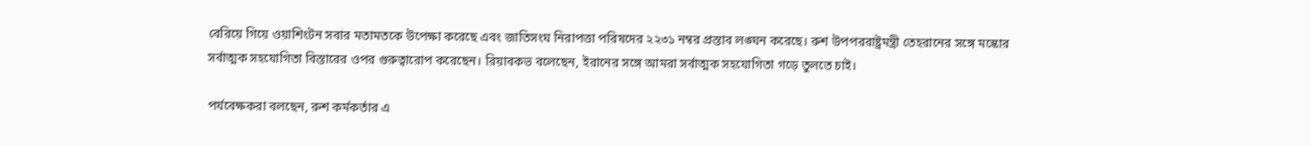বেরিয়ে গিয়ে ওয়াশিংটন সবার মতামতকে উপেক্ষা করেছে এবং জাতিসংঘ নিরাপত্তা পরিষদের ২২৩১ নম্বর প্রস্তাব লঙ্ঘন করেছে। রুশ উপপররাষ্ট্রমন্ত্রী তেহরানের সঙ্গে মস্কোর সর্বাত্মক সহযোগিতা বিস্তারের ওপর গুরুত্বারোপ করেছেন। রিয়াবকভ বলেছেন, ইরানের সঙ্গে আমরা সর্বাত্মক সহযোগিতা গড়ে তুলতে চাই।

পর্যবেক্ষকরা বলছেন, রুশ কর্মকর্তার এ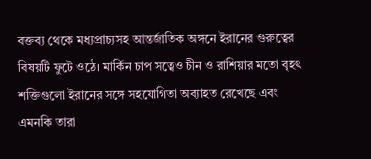বক্তব্য থেকে মধ্যপ্রাচ্যসহ আন্তর্জাতিক অঙ্গনে ইরানের গুরুত্বের বিষয়টি ফুটে ওঠে। মার্কিন চাপ সত্বেও চীন ও রাশিয়ার মতো বৃহৎ শক্তিগুলো ইরানের সঙ্গে সহযোগিতা অব্যাহত রেখেছে এবং এমনকি তারা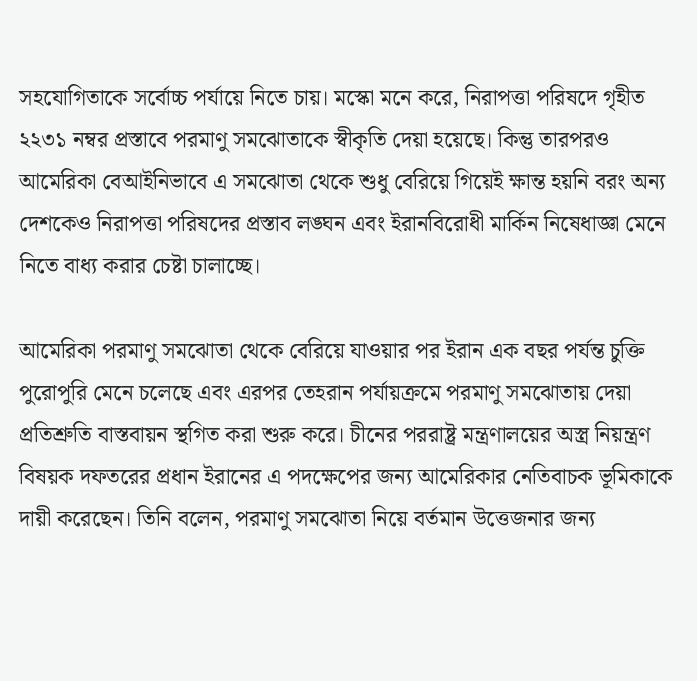সহযোগিতাকে সর্বোচ্চ পর্যায়ে নিতে চায়। মস্কো মনে করে, নিরাপত্তা পরিষদে গৃহীত ২২৩১ নম্বর প্রস্তাবে পরমাণু সমঝোতাকে স্বীকৃতি দেয়া হয়েছে। কিন্তু তারপরও আমেরিকা বেআইনিভাবে এ সমঝোতা থেকে শুধু বেরিয়ে গিয়েই ক্ষান্ত হয়নি বরং অন্য দেশকেও নিরাপত্তা পরিষদের প্রস্তাব লঙ্ঘন এবং ইরানবিরোধী মার্কিন নিষেধাজ্ঞা মেনে নিতে বাধ্য করার চেষ্টা চালাচ্ছে।

আমেরিকা পরমাণু সমঝোতা থেকে বেরিয়ে যাওয়ার পর ইরান এক বছর পর্যন্ত চুক্তি পুরোপুরি মেনে চলেছে এবং এরপর তেহরান পর্যায়ক্রমে পরমাণু সমঝোতায় দেয়া প্রতিশ্রুতি বাস্তবায়ন স্থগিত করা শুরু করে। চীনের পররাষ্ট্র মন্ত্রণালয়ের অস্ত্র নিয়ন্ত্রণ বিষয়ক দফতরের প্রধান ইরানের এ পদক্ষেপের জন্য আমেরিকার নেতিবাচক ভূমিকাকে দায়ী করেছেন। তিনি বলেন, পরমাণু সমঝোতা নিয়ে বর্তমান উত্তেজনার জন্য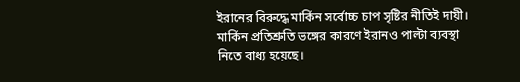ইরানের বিরুদ্ধে মার্কিন সর্বোচ্চ চাপ সৃষ্টির নীতিই দায়ী। মার্কিন প্রতিশ্রুতি ভঙ্গের কারণে ইরানও পাল্টা ব্যবস্থা নিতে বাধ্য হয়েছে।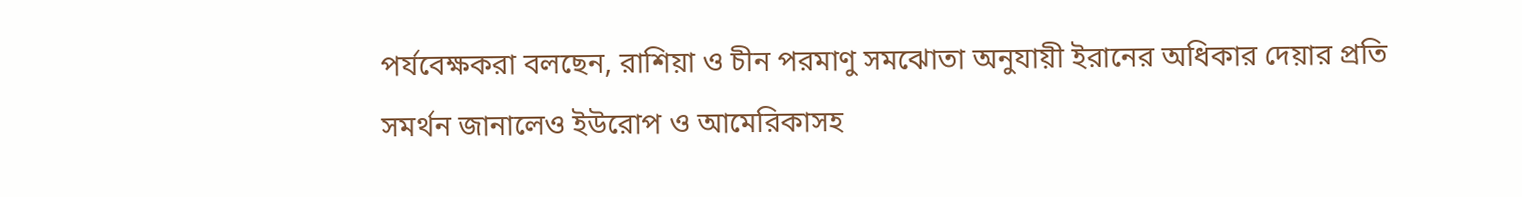পর্যবেক্ষকরা বলছেন, রাশিয়া ও চীন পরমাণু সমঝোতা অনুযায়ী ইরানের অধিকার দেয়ার প্রতি সমর্থন জানালেও ইউরোপ ও আমেরিকাসহ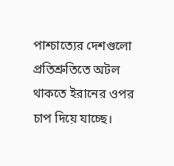পাশ্চাত্যের দেশগুলো প্রতিশ্রুতিতে অটল থাকতে ইরানের ওপর চাপ দিয়ে যাচ্ছে।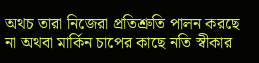অথচ তারা নিজেরা প্রতিশ্রুতি পালন করছে না অথবা মার্কিন চাপের কাছে নতি স্বীকার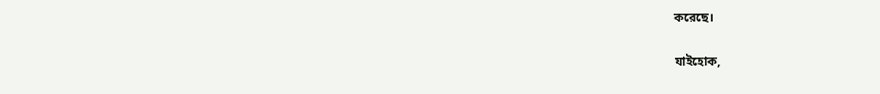করেছে।

যাইহোক,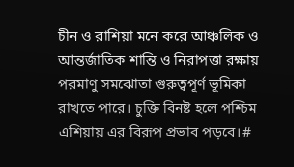চীন ও রাশিয়া মনে করে আঞ্চলিক ও আন্তর্জাতিক শান্তি ও নিরাপত্তা রক্ষায় পরমাণু সমঝোতা গুরুত্বপূর্ণ ভূমিকা রাখতে পারে। চুক্তি বিনষ্ট হলে পশ্চিম এশিয়ায় এর বিরূপ প্রভাব পড়বে।#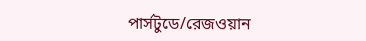পার্সটুডে/রেজওয়ান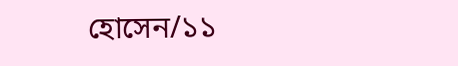হোসেন/১১